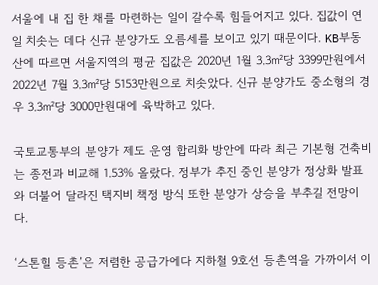서울에 내 집 한 채를 마련하는 일이 갈수록 힘들어지고 있다. 집값이 연일 치솟는 데다 신규 분양가도 오름세를 보이고 있기 때문이다. KB부동산에 따르면 서울지역의 평균 집값은 2020년 1월 3.3㎡당 3399만원에서 2022년 7월 3.3㎡당 5153만원으로 치솟았다. 신규 분양가도 중소형의 경우 3.3㎡당 3000만원대에 육박하고 있다.

국토교통부의 분양가 제도 운영 합리화 방안에 따라 최근 기본형 건축비는 종전과 비교해 1.53% 올랐다. 정부가 추진 중인 분양가 정상화 발표와 더불어 달라진 택지비 책정 방식 또한 분양가 상승을 부추길 전망이다.

‘스톤힐 등촌’은 저렴한 공급가에다 지하철 9호선 등촌역을 가까이서 이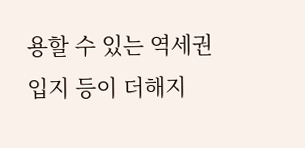용할 수 있는 역세권 입지 등이 더해지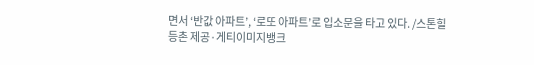면서 ‘반값 아파트’, ‘로또 아파트’로 입소문을 타고 있다. /스톤힐 등촌 제공·게티이미지뱅크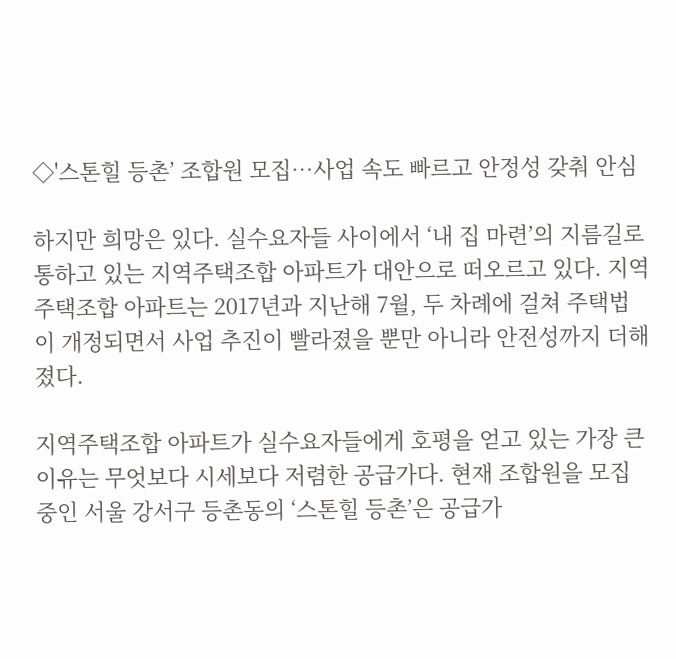◇'스톤힐 등촌’ 조합원 모집…사업 속도 빠르고 안정성 갖춰 안심

하지만 희망은 있다. 실수요자들 사이에서 ‘내 집 마련’의 지름길로 통하고 있는 지역주택조합 아파트가 대안으로 떠오르고 있다. 지역주택조합 아파트는 2017년과 지난해 7월, 두 차례에 걸쳐 주택법이 개정되면서 사업 추진이 빨라졌을 뿐만 아니라 안전성까지 더해졌다.

지역주택조합 아파트가 실수요자들에게 호평을 얻고 있는 가장 큰 이유는 무엇보다 시세보다 저렴한 공급가다. 현재 조합원을 모집 중인 서울 강서구 등촌동의 ‘스톤힐 등촌’은 공급가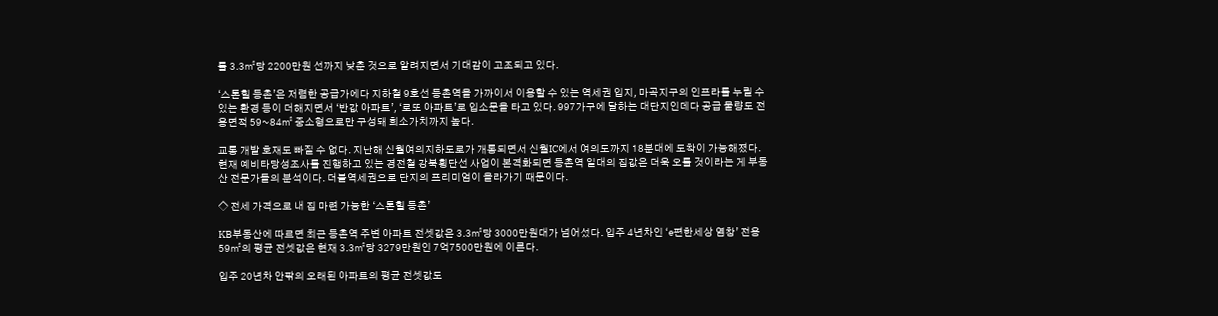를 3.3㎡당 2200만원 선까지 낮춘 것으로 알려지면서 기대감이 고조되고 있다.

‘스톤힐 등촌’은 저렴한 공급가에다 지하철 9호선 등촌역을 가까이서 이용할 수 있는 역세권 입지, 마곡지구의 인프라를 누릴 수 있는 환경 등이 더해지면서 ‘반값 아파트’, ‘로또 아파트’로 입소문을 타고 있다. 997가구에 달하는 대단지인데다 공급 물량도 전용면적 59~84㎡ 중소형으로만 구성돼 희소가치까지 높다.

교통 개발 호재도 빠질 수 없다. 지난해 신월여의지하도로가 개통되면서 신월IC에서 여의도까지 18분대에 도착이 가능해졌다. 현재 예비타당성조사를 진행하고 있는 경전철 강북횡단선 사업이 본격화되면 등촌역 일대의 집값은 더욱 오를 것이라는 게 부동산 전문가들의 분석이다. 더블역세권으로 단지의 프리미엄이 올라가기 때문이다.

◇ 전세 가격으로 내 집 마련 가능한 ‘스톤힐 등촌’

KB부동산에 따르면 최근 등촌역 주변 아파트 전셋값은 3.3㎡당 3000만원대가 넘어섰다. 입주 4년차인 ‘e편한세상 염창’ 전용 59㎡의 평균 전셋값은 현재 3.3㎡당 3279만원인 7억7500만원에 이른다.

입주 20년차 안팎의 오래된 아파트의 평균 전셋값도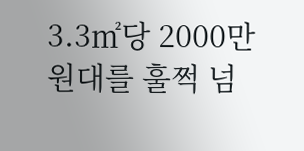3.3㎡당 2000만원대를 훌쩍 넘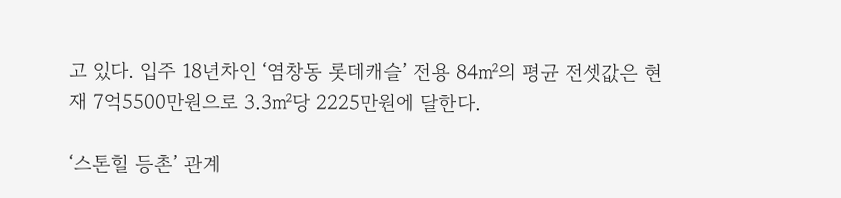고 있다. 입주 18년차인 ‘염창동 롯데캐슬’ 전용 84㎡의 평균 전셋값은 현재 7억5500만원으로 3.3㎡당 2225만원에 달한다.

‘스톤힐 등촌’ 관계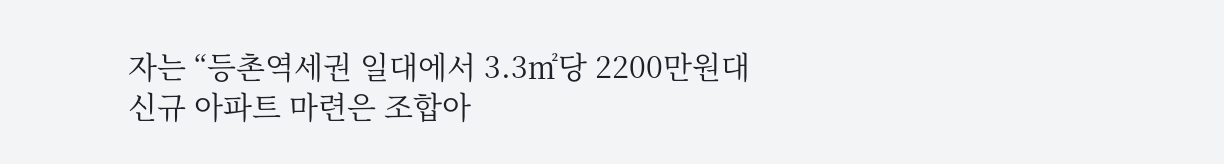자는 “등촌역세권 일대에서 3.3㎡당 2200만원대 신규 아파트 마련은 조합아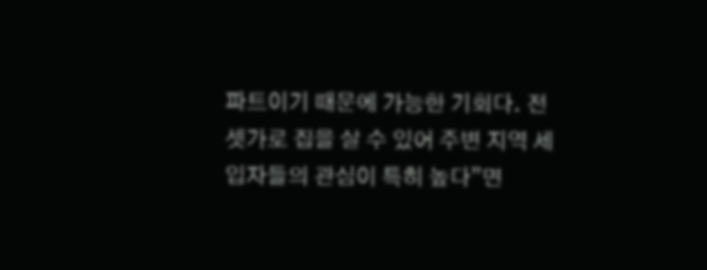파트이기 때문에 가능한 기회다. 전셋가로 집을 살 수 있어 주변 지역 세입자들의 관심이 특히 높다”면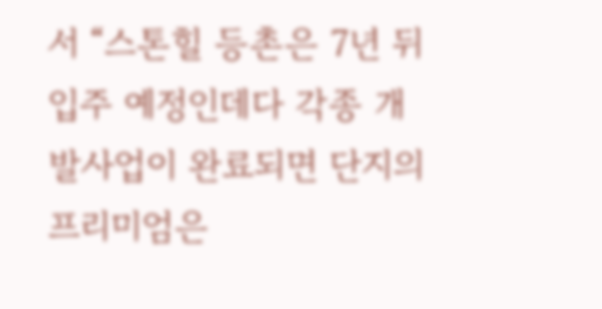서 “스톤힐 등촌은 7년 뒤 입주 예정인데다 각종 개발사업이 완료되면 단지의 프리미엄은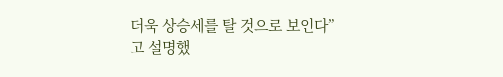더욱 상승세를 탈 것으로 보인다”고 설명했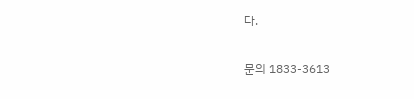다.

문의 1833-3613